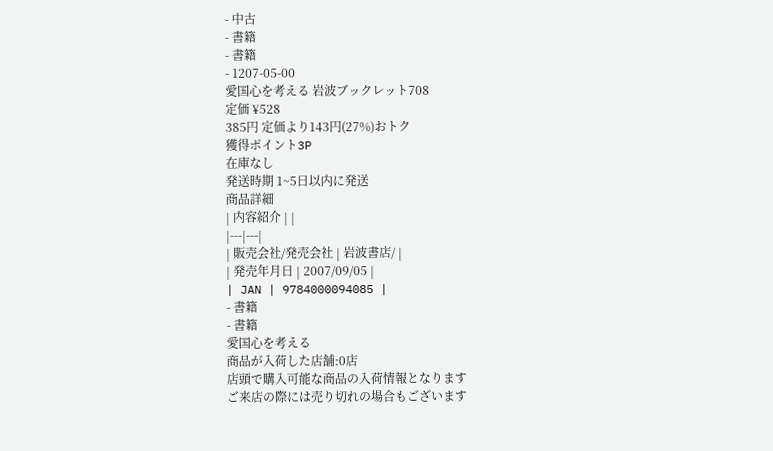- 中古
- 書籍
- 書籍
- 1207-05-00
愛国心を考える 岩波ブックレット708
定価 ¥528
385円 定価より143円(27%)おトク
獲得ポイント3P
在庫なし
発送時期 1~5日以内に発送
商品詳細
| 内容紹介 | |
|---|---|
| 販売会社/発売会社 | 岩波書店/ |
| 発売年月日 | 2007/09/05 |
| JAN | 9784000094085 |
- 書籍
- 書籍
愛国心を考える
商品が入荷した店舗:0店
店頭で購入可能な商品の入荷情報となります
ご来店の際には売り切れの場合もございます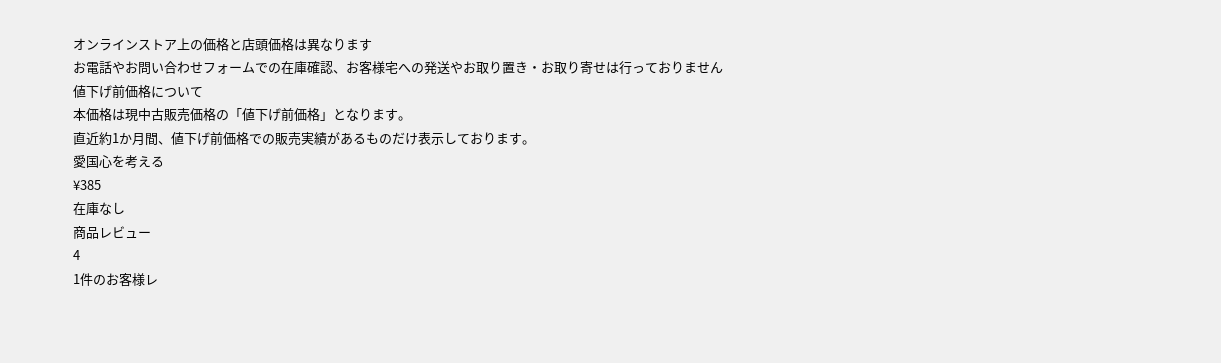オンラインストア上の価格と店頭価格は異なります
お電話やお問い合わせフォームでの在庫確認、お客様宅への発送やお取り置き・お取り寄せは行っておりません
値下げ前価格について
本価格は現中古販売価格の「値下げ前価格」となります。
直近約1か月間、値下げ前価格での販売実績があるものだけ表示しております。
愛国心を考える
¥385
在庫なし
商品レビュー
4
1件のお客様レ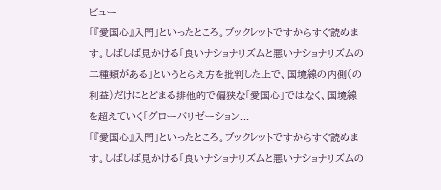ビュー
「『愛国心』入門」といったところ。ブックレットですからすぐ読めます。しばしば見かける「良いナショナリズムと悪いナショナリズムの二種類がある」というとらえ方を批判した上で、国境線の内側(の利益)だけにとどまる排他的で偏狭な「愛国心」ではなく、国境線を超えていく「グローバリゼーション...
「『愛国心』入門」といったところ。ブックレットですからすぐ読めます。しばしば見かける「良いナショナリズムと悪いナショナリズムの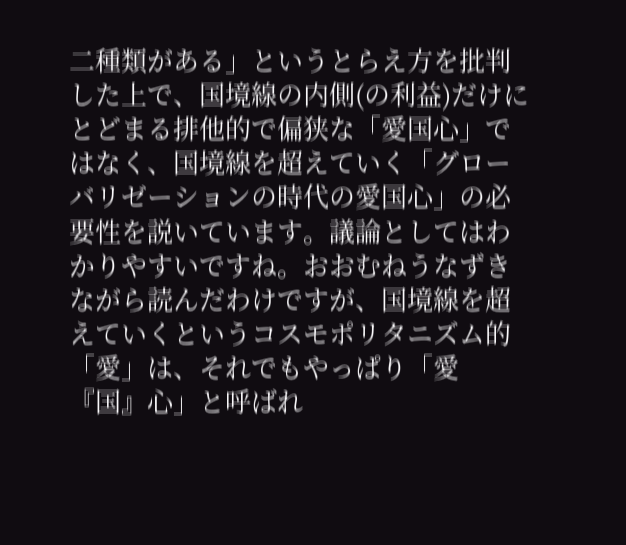二種類がある」というとらえ方を批判した上で、国境線の内側(の利益)だけにとどまる排他的で偏狭な「愛国心」ではなく、国境線を超えていく「グローバリゼーションの時代の愛国心」の必要性を説いています。議論としてはわかりやすいですね。おおむねうなずきながら読んだわけですが、国境線を超えていくというコスモポリタニズム的「愛」は、それでもやっぱり「愛『国』心」と呼ばれ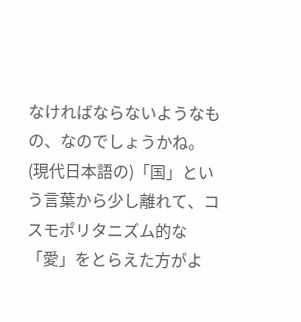なければならないようなもの、なのでしょうかね。(現代日本語の)「国」という言葉から少し離れて、コスモポリタニズム的な「愛」をとらえた方がよ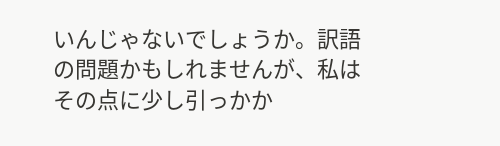いんじゃないでしょうか。訳語の問題かもしれませんが、私はその点に少し引っかか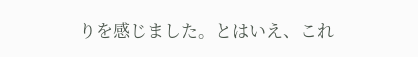りを感じました。とはいえ、これ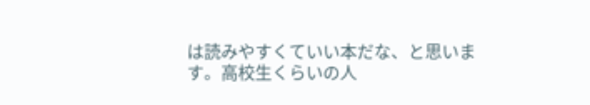は読みやすくていい本だな、と思います。高校生くらいの人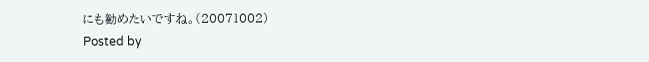にも勧めたいですね。(20071002)
Posted by